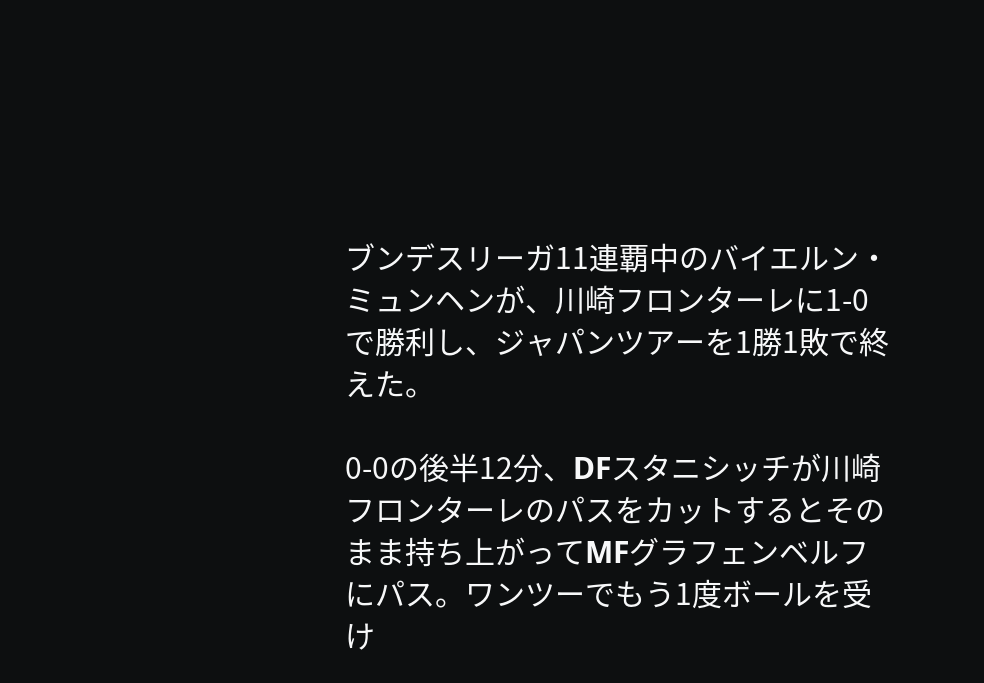ブンデスリーガ11連覇中のバイエルン・ミュンヘンが、川崎フロンターレに1-0で勝利し、ジャパンツアーを1勝1敗で終えた。

0-0の後半12分、DFスタニシッチが川崎フロンターレのパスをカットするとそのまま持ち上がってMFグラフェンベルフにパス。ワンツーでもう1度ボールを受け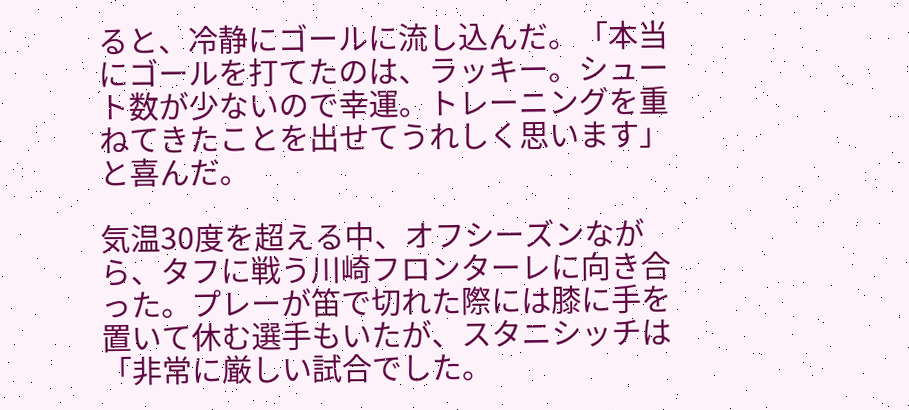ると、冷静にゴールに流し込んだ。「本当にゴールを打てたのは、ラッキー。シュート数が少ないので幸運。トレーニングを重ねてきたことを出せてうれしく思います」と喜んだ。

気温30度を超える中、オフシーズンながら、タフに戦う川崎フロンターレに向き合った。プレーが笛で切れた際には膝に手を置いて休む選手もいたが、スタニシッチは「非常に厳しい試合でした。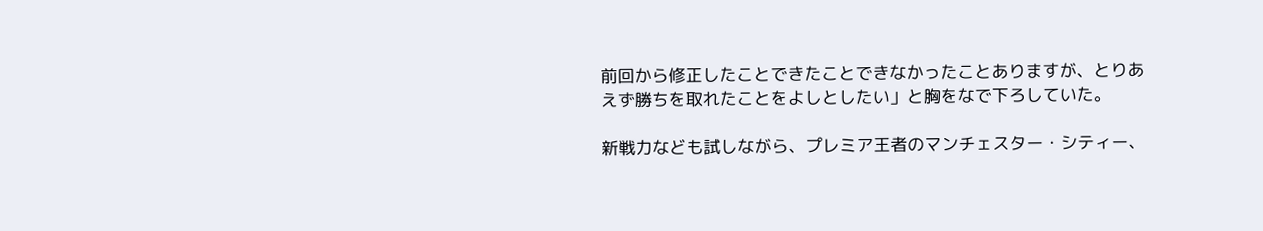前回から修正したことできたことできなかったことありますが、とりあえず勝ちを取れたことをよしとしたい」と胸をなで下ろしていた。

新戦力なども試しながら、プレミア王者のマンチェスター・シティー、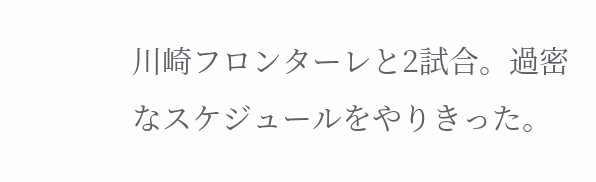川崎フロンターレと2試合。過密なスケジュールをやりきった。